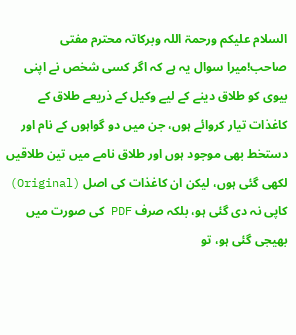السلام علیکم ورحمۃ اللہ وبرکاتہ محترم مفتی صاحب!میرا سوال یہ ہے کہ اگر کسی شخص نے اپنی بیوی کو طلاق دینے کے لیے وکیل کے ذریعے طلاق کے کاغذات تیار کروائے ہوں، جن میں دو گواہوں کے نام اور دستخط بھی موجود ہوں اور طلاق نامے میں تین طلاقیں لکھی گئی ہوں، لیکن ان کاغذات کی اصل (Original) کاپی نہ دی گئی ہو، بلکہ صرف PDF کی صورت میں بھیجی گئی ہو، تو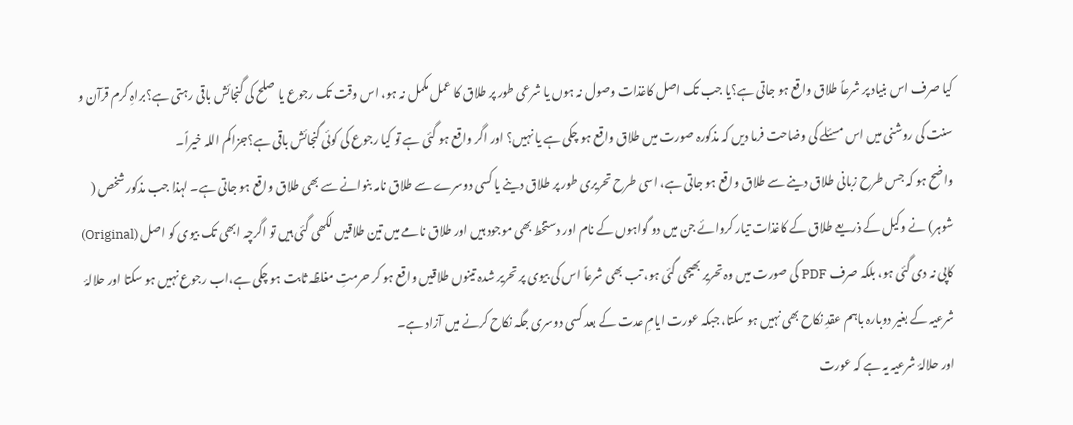کیا صرف اس بنیاد پر شرعاً طلاق واقع ہو جاتی ہے؟یا جب تک اصل کاغذات وصول نہ ہوں یا شرعی طور پر طلاق کا عمل مکمل نہ ہو، اس وقت تک رجوع یا صلح کی گنجائش باقی رہتی ہے؟براہِ کرم قرآن و سنت کی روشنی میں اس مسئلے کی وضاحت فرما دیں کہ مذکورہ صورت میں طلاق واقع ہو چکی ہے یا نہیں؟ اور اگر واقع ہو گئی ہے تو کیا رجوع کی کوئی گنجائش باقی ہے؟جزاکم اللہ خیراً۔
واضح ہو کہ جس طرح زبانی طلاق دینے سے طلاق واقع ہو جاتی ہے، اسی طرح تحریری طور پر طلاق دینے یا کسی دوسرے سے طلاق نامہ بنوانے سے بھی طلاق واقع ہو جاتی ہے۔ لہذا جب مذکور شخص ( شوہر) نے وکیل کے ذریعے طلاق کے کاغذات تیار کروائے جن میں دو گواہوں کے نام اور دستخط بھی موجود ہیں اور طلاق نامے میں تین طلاقیں لکھی گئی ہیں تو اگرچہ ابھی تک بیوی کو اصل (Original) کاپی نہ دی گئی ہو، بلکہ صرف PDF کی صورت میں وہ تحریر بھیجی گئی ہو، تب بھی شرعاً اس کی بیوی پر تحریر شدہ تینوں طلاقیں واقع ہو کر حرمتِ مغلظہ ثابت ہو چکی ہے،اب رجوع نہیں ہو سکتا اور حلالۂ شرعیہ کے بغیر دوبارہ باہم عقدِ نکاح بھی نہیں ہو سکتا، جبکہ عورت ایامِ عدت کے بعد کسی دوسری جگہ نکاح کرنے میں آزاد ہے۔
اور حلالۂ شرعیہ یہ ہے کہ عورت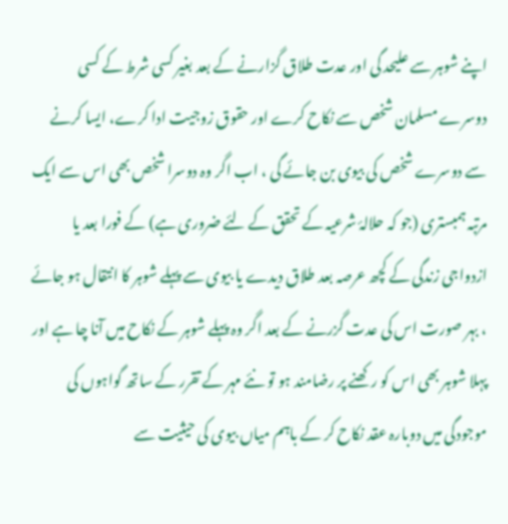اپنے شوہر سے علیحد گی اور عدت طلاق گزارنے کے بعد بغیر کسی شرط کے کسی دوسرے مسلمان شخص سے نکاح کرے اور حقوق زوجیت ادا کرے، ایسا کرنے سے دوسرے شخص کی بیوی بن جائے گی ، اب اگر وہ دوسرا شخص بھی اس سے ایک مرتبہ ہمبستری (جو کہ حلالۂ شرعیہ کے تحقق کے لئے ضروری ہے) کے فورا بعد یا ازدواجی زندگی کے کچھ عرصہ بعد طلاق دیدے یا بیوی سے پہلے شوہر کا انتقال ہو جائے ، بہر صورت اس کی عدت گزرنے کے بعد اگر وہ پہلے شوہر کے نکاح میں آنا چا ہے اور پہلا شوہر بھی اس کو رکھنے پر رضامند ہو تو نئے مہر کے تقرر کے ساتھ گواہوں کی موجودگی میں دوبارہ عقد نکاح کر کے باہم میاں بیوی کی حیثیت سے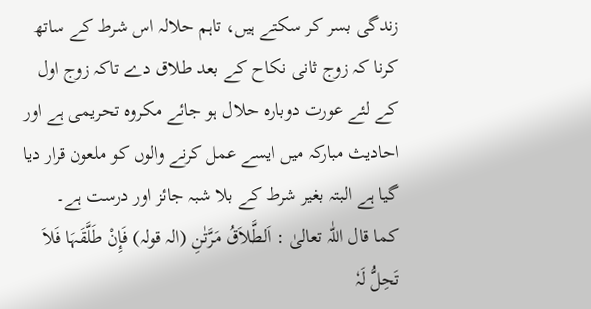زندگی بسر کر سکتے ہیں، تاہم حلالہ اس شرط کے ساتھ کرنا کہ زوج ثانی نکاح کے بعد طلاق دے تاکہ زوج اول کے لئے عورت دوبارہ حلال ہو جائے مکروہ تحریمی ہے اور احادیث مبارکہ میں ایسے عمل کرنے والوں کو ملعون قرار دیا گیا ہے البتہ بغیر شرط کے بلا شبہ جائز اور درست ہے۔
کما قال اللّٰہ تعالیٰ : اَلطَّلاَقُ مَرَّتٰنِ (الہ قولہ) فَإِنْ طَلَّقَہَا فَلاَ تَحِلُّ لَہٗ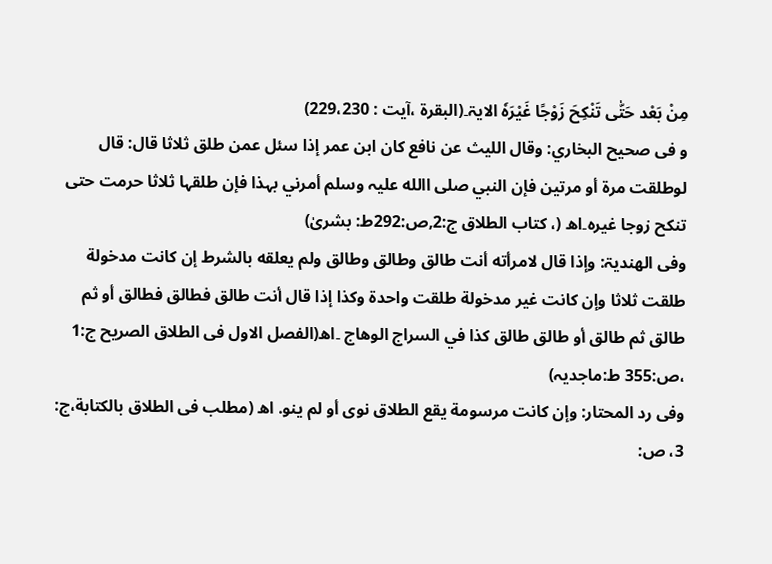مِنْ بَعْد حَتّٰی تَنْکِحَ زَوْجًا غَیْرَہٗ الایۃ۔(البقرۃ ،آیت : 229،230)
و فی صحیح البخاري: وقال اللیث عن نافع کان ابن عمر إذا سئل عمن طلق ثلاثا قال: قال لوطلقت مرۃ أو مرتین فإن النبي صلی االله علیہ وسلم أمرني بہذا فإن طلقہا ثلاثا حرمت حتی تنکح زوجا غیرہ۔اھ (، کتاب الطلاق ج:2,ص:292ط: بشریٰ)
وفی الھندیۃ: وإذا قال لامرأته أنت طالق وطالق وطالق ولم يعلقه بالشرط إن كانت مدخولة طلقت ثلاثا وإن كانت غير مدخولة طلقت واحدة وكذا إذا قال أنت طالق فطالق فطالق أو ثم طالق ثم طالق أو طالق طالق كذا في السراج الوهاج ۔اھ(الفصل الاول فی الطلاق الصریح ج:1 ،ص:355 ط:ماجدیہ)
وفی رد المحتار: وإن كانت مرسومة يقع الطلاق نوى أو لم ينو. اھ (مطلب فی الطلاق بالکتابة،ج: 3، ص: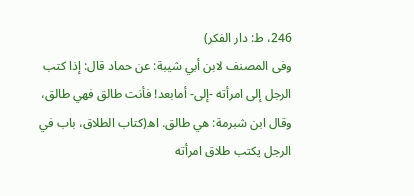246، ط: دار الفکر)
وفی المصنف لابن أبي شیبة: عن حماد قال: إذا کتب الرجل إلی امرأته -إلی- أمابعد! فأنت طالق فهي طالق، وقال ابن شبرمة: هي طالق. اھ(کتاب الطلاق، باب في الرجل یکتب طلاق امرأته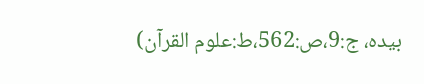بیده، ج:9،ص:562،ط:علوم القرآن)